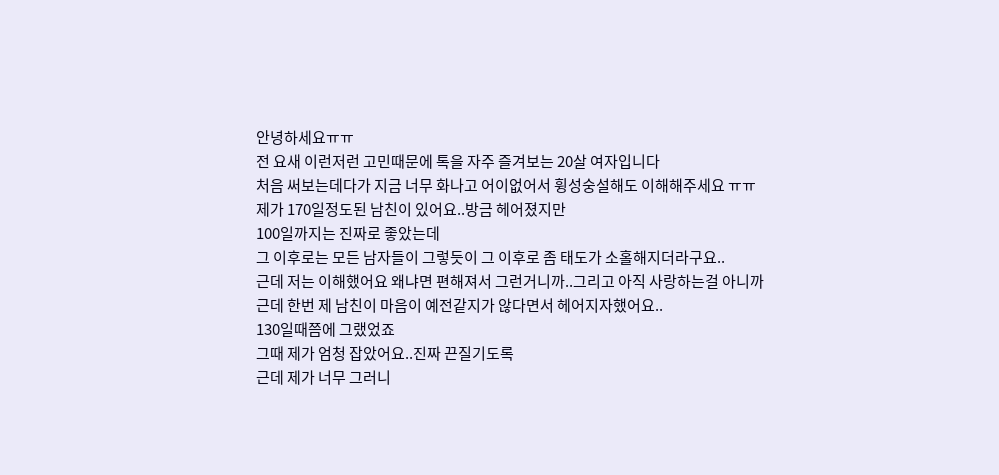안녕하세요ㅠㅠ
전 요새 이런저런 고민때문에 톡을 자주 즐겨보는 20살 여자입니다
처음 써보는데다가 지금 너무 화나고 어이없어서 휭성숭설해도 이해해주세요 ㅠㅠ
제가 170일정도된 남친이 있어요..방금 헤어졌지만
100일까지는 진짜로 좋았는데
그 이후로는 모든 남자들이 그렇듯이 그 이후로 좀 태도가 소홀해지더라구요..
근데 저는 이해했어요 왜냐면 편해져서 그런거니까..그리고 아직 사랑하는걸 아니까
근데 한번 제 남친이 마음이 예전같지가 않다면서 헤어지자했어요..
130일때쯤에 그랬었죠
그때 제가 엄청 잡았어요..진짜 끈질기도록
근데 제가 너무 그러니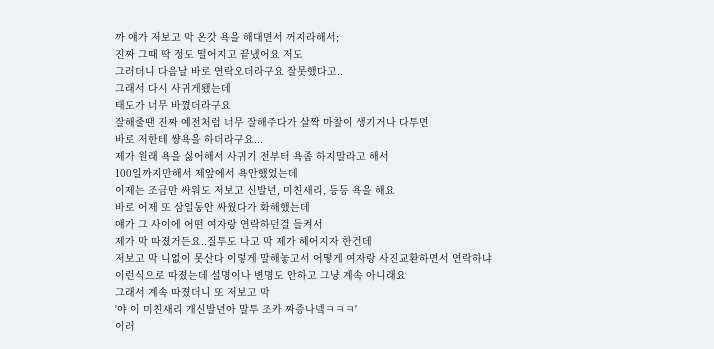까 얘가 저보고 막 온갓 욕을 해대면서 꺼지라해서;
진짜 그때 딱 정도 떨어지고 끝냈어요 저도
그러더니 다음날 바로 연락오더라구요 잘못했다고..
그래서 다시 사귀게됐는데
태도가 너무 바꼈더라구요
잘해줄땐 진짜 예전처럼 너무 잘해주다가 살짝 마찰이 생기거나 다투면
바로 저한테 썅욕을 하더라구요...
제가 원래 욕을 싫어해서 사귀기 전부터 욕좀 하지말라고 해서
100일까지만해서 제앞에서 욕안했었는데
이제는 조금만 싸워도 저보고 신발년, 미친새리, 등등 욕을 해요
바로 어제 또 삼일동안 싸웠다가 화해했는데
얘가 그 사이에 어떤 여자랑 연락하던걸 들켜서
제가 막 따졌거든요..질투도 나고 막 제가 헤어지자 한건데
저보고 막 니없이 못산다 이렇게 말해놓고서 어떻게 여자랑 사진교환하면서 연락하냐
이런식으로 따졌는데 설명이나 변명도 안하고 그냥 계속 아니래요
그래서 계속 따졌더니 또 저보고 막
'야 이 미친새리 개신발년아 말투 조카 짜증나넼ㅋㅋㅋ'
이러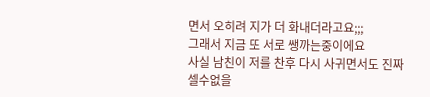면서 오히려 지가 더 화내더라고요;;;
그래서 지금 또 서로 쌩까는중이에요
사실 남친이 저를 찬후 다시 사귀면서도 진짜 셀수없을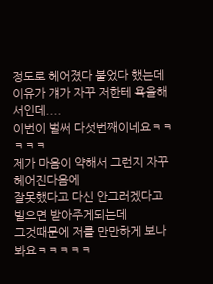정도로 헤어졌다 붙었다 했는데
이유가 걔가 자꾸 저한테 욕을해서인데....
이번이 벌써 다섯번째이네요ㅋㅋㅋㅋㅋ
제가 마음이 약해서 그런지 자꾸 헤어진다음에
잘못했다고 다신 안그러겠다고 빌으면 받아주게되는데
그것때문에 저를 만만하게 보나봐요ㅋㅋㅋㅋㅋ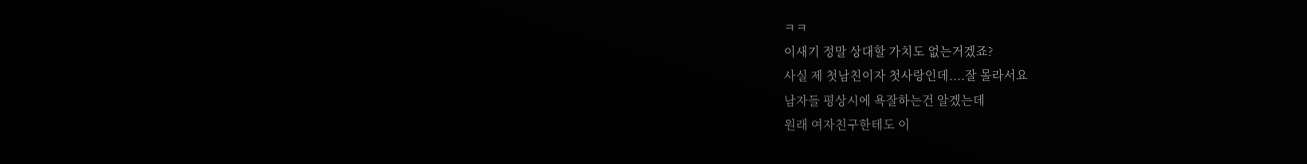ㅋㅋ
이새기 정말 상대할 가치도 없는거겠죠?
사실 제 첫남친이자 첫사랑인데....잘 몰라서요
남자들 평상시에 욕잘하는건 알겠는데
원래 여자친구한테도 이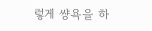렇게 썅욕을 하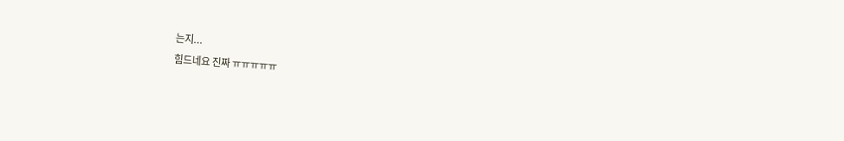는지...
힘드네요 진짜 ㅠㅠㅠㅠㅠ